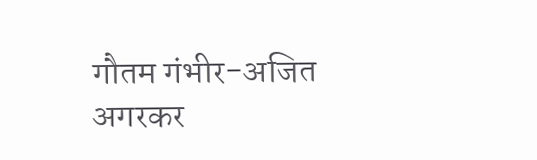गौतम गंभीर-अजित अगरकर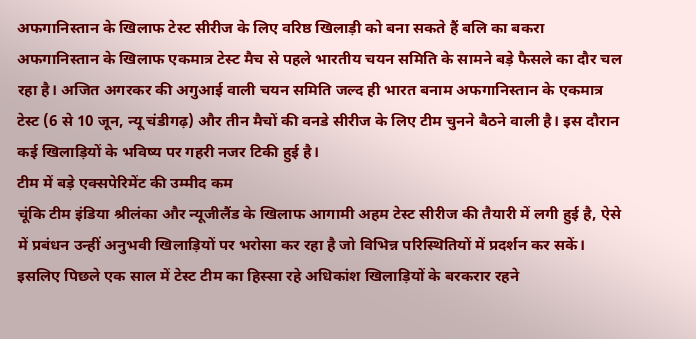अफगानिस्तान के खिलाफ टेस्ट सीरीज के लिए वरिष्ठ खिलाड़ी को बना सकते हैं बलि का बकरा
अफगानिस्तान के खिलाफ एकमात्र टेस्ट मैच से पहले भारतीय चयन समिति के सामने बड़े फैसले का दौर चल रहा है। अजित अगरकर की अगुआई वाली चयन समिति जल्द ही भारत बनाम अफगानिस्तान के एकमात्र टेस्ट (6 से 10 जून, न्यू चंडीगढ़) और तीन मैचों की वनडे सीरीज के लिए टीम चुनने बैठने वाली है। इस दौरान कई खिलाड़ियों के भविष्य पर गहरी नजर टिकी हुई है।
टीम में बड़े एक्सपेरिमेंट की उम्मीद कम
चूंकि टीम इंडिया श्रीलंका और न्यूजीलैंड के खिलाफ आगामी अहम टेस्ट सीरीज की तैयारी में लगी हुई है, ऐसे में प्रबंधन उन्हीं अनुभवी खिलाड़ियों पर भरोसा कर रहा है जो विभिन्न परिस्थितियों में प्रदर्शन कर सकें। इसलिए पिछले एक साल में टेस्ट टीम का हिस्सा रहे अधिकांश खिलाड़ियों के बरकरार रहने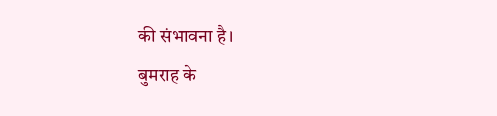की संभावना है।
बुमराह के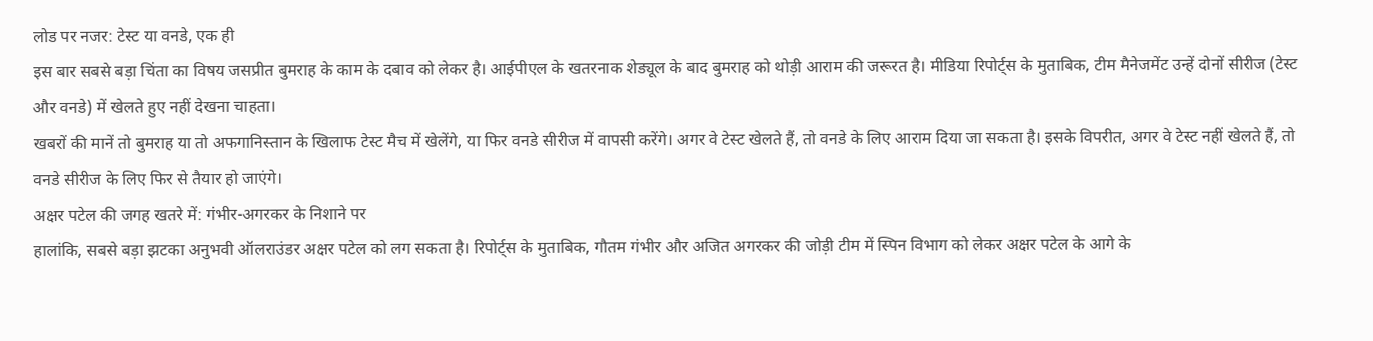लोड पर नजर: टेस्ट या वनडे, एक ही
इस बार सबसे बड़ा चिंता का विषय जसप्रीत बुमराह के काम के दबाव को लेकर है। आईपीएल के खतरनाक शेड्यूल के बाद बुमराह को थोड़ी आराम की जरूरत है। मीडिया रिपोर्ट्स के मुताबिक, टीम मैनेजमेंट उन्हें दोनों सीरीज (टेस्ट और वनडे) में खेलते हुए नहीं देखना चाहता।
खबरों की मानें तो बुमराह या तो अफगानिस्तान के खिलाफ टेस्ट मैच में खेलेंगे, या फिर वनडे सीरीज में वापसी करेंगे। अगर वे टेस्ट खेलते हैं, तो वनडे के लिए आराम दिया जा सकता है। इसके विपरीत, अगर वे टेस्ट नहीं खेलते हैं, तो वनडे सीरीज के लिए फिर से तैयार हो जाएंगे।
अक्षर पटेल की जगह खतरे में: गंभीर-अगरकर के निशाने पर
हालांकि, सबसे बड़ा झटका अनुभवी ऑलराउंडर अक्षर पटेल को लग सकता है। रिपोर्ट्स के मुताबिक, गौतम गंभीर और अजित अगरकर की जोड़ी टीम में स्पिन विभाग को लेकर अक्षर पटेल के आगे के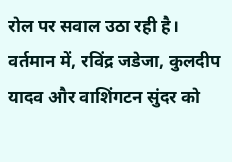रोल पर सवाल उठा रही है। वर्तमान में, रविंद्र जडेजा, कुलदीप यादव और वाशिंगटन सुंदर को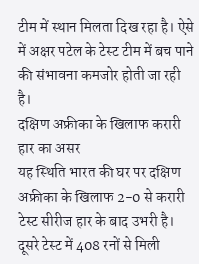टीम में स्थान मिलता दिख रहा है। ऐसे में अक्षर पटेल के टेस्ट टीम में बच पाने की संभावना कमजोर होती जा रही है।
दक्षिण अफ्रीका के खिलाफ करारी हार का असर
यह स्थिति भारत की घर पर दक्षिण अफ्रीका के खिलाफ 2-0 से करारी टेस्ट सीरीज हार के बाद उभरी है। दूसरे टेस्ट में 408 रनों से मिली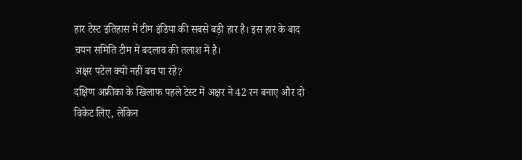हार टेस्ट इतिहास में टीम इंडिया की सबसे बड़ी हार है। इस हार के बाद चयन समिति टीम में बदलाव की तलाश में है।
अक्षर पटेल क्यों नहीं बच पा रहे?
दक्षिण अफ्रीका के खिलाफ पहले टेस्ट में अक्षर ने 42 रन बनाए और दो विकेट लिए, लेकिन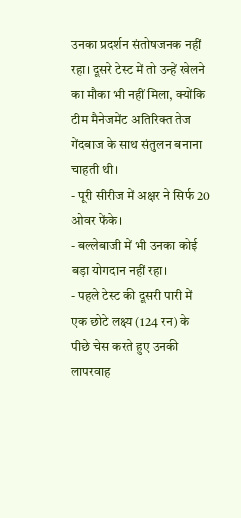उनका प्रदर्शन संतोषजनक नहीं रहा। दूसरे टेस्ट में तो उन्हें खेलने का मौका भी नहीं मिला, क्योंकि टीम मैनेजमेंट अतिरिक्त तेज गेंदबाज के साथ संतुलन बनाना चाहती थी।
- पूरी सीरीज में अक्षर ने सिर्फ 20 ओवर फेंके।
- बल्लेबाजी में भी उनका कोई बड़ा योगदान नहीं रहा।
- पहले टेस्ट की दूसरी पारी में एक छोटे लक्ष्य (124 रन) के पीछे चेस करते हुए उनकी लापरवाह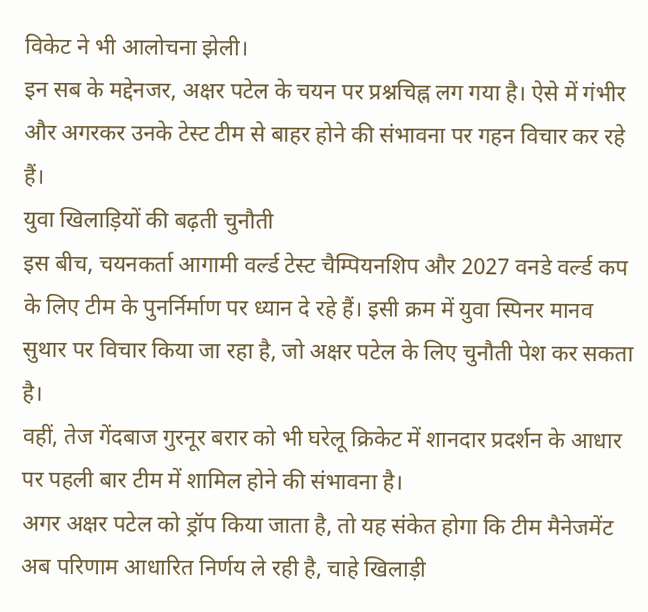विकेट ने भी आलोचना झेली।
इन सब के मद्देनजर, अक्षर पटेल के चयन पर प्रश्नचिह्न लग गया है। ऐसे में गंभीर और अगरकर उनके टेस्ट टीम से बाहर होने की संभावना पर गहन विचार कर रहे हैं।
युवा खिलाड़ियों की बढ़ती चुनौती
इस बीच, चयनकर्ता आगामी वर्ल्ड टेस्ट चैम्पियनशिप और 2027 वनडे वर्ल्ड कप के लिए टीम के पुनर्निर्माण पर ध्यान दे रहे हैं। इसी क्रम में युवा स्पिनर मानव सुथार पर विचार किया जा रहा है, जो अक्षर पटेल के लिए चुनौती पेश कर सकता है।
वहीं, तेज गेंदबाज गुरनूर बरार को भी घरेलू क्रिकेट में शानदार प्रदर्शन के आधार पर पहली बार टीम में शामिल होने की संभावना है।
अगर अक्षर पटेल को ड्रॉप किया जाता है, तो यह संकेत होगा कि टीम मैनेजमेंट अब परिणाम आधारित निर्णय ले रही है, चाहे खिलाड़ी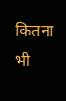कितना भी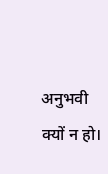अनुभवी क्यों न हो।